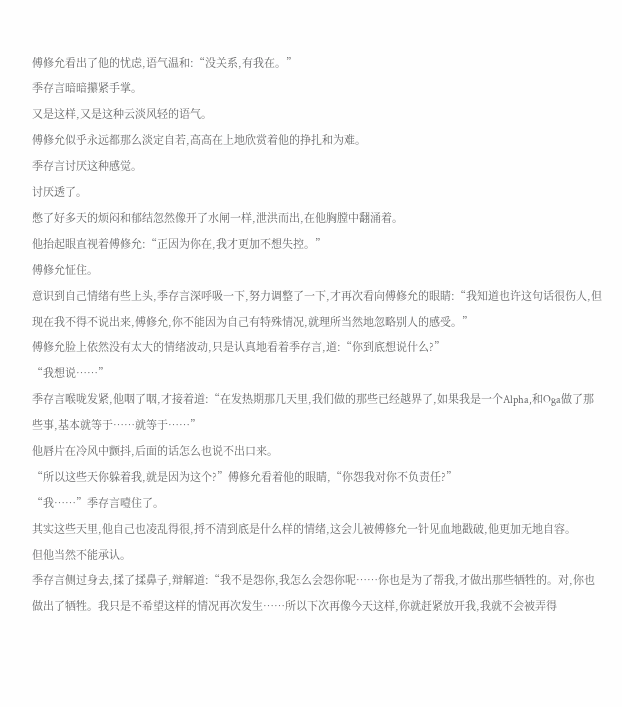傅修允看出了他的忧虑,语气温和:“没关系,有我在。”
季存言暗暗攥紧手掌。
又是这样,又是这种云淡风轻的语气。
傅修允似乎永远都那么淡定自若,高高在上地欣赏着他的挣扎和为难。
季存言讨厌这种感觉。
讨厌透了。
憋了好多天的烦闷和郁结忽然像开了水闸一样,泄洪而出,在他胸膛中翻涌着。
他抬起眼直视着傅修允:“正因为你在,我才更加不想失控。”
傅修允怔住。
意识到自己情绪有些上头,季存言深呼吸一下,努力调整了一下,才再次看向傅修允的眼睛:“我知道也许这句话很伤人,但现在我不得不说出来,傅修允,你不能因为自己有特殊情况,就理所当然地忽略别人的感受。”
傅修允脸上依然没有太大的情绪波动,只是认真地看着季存言,道:“你到底想说什么?”
“我想说……”
季存言喉咙发紧,他咽了咽,才接着道:“在发热期那几天里,我们做的那些已经越界了,如果我是一个Alpha,和Oga做了那些事,基本就等于……就等于……”
他唇片在冷风中颤抖,后面的话怎么也说不出口来。
“所以这些天你躲着我,就是因为这个?”傅修允看着他的眼睛,“你怨我对你不负责任?”
“我……”季存言噎住了。
其实这些天里,他自己也凌乱得很,捋不清到底是什么样的情绪,这会儿被傅修允一针见血地戳破,他更加无地自容。
但他当然不能承认。
季存言侧过身去,揉了揉鼻子,辩解道:“我不是怨你,我怎么会怨你呢……你也是为了帮我,才做出那些牺牲的。对,你也做出了牺牲。我只是不希望这样的情况再次发生……所以下次再像今天这样,你就赶紧放开我,我就不会被弄得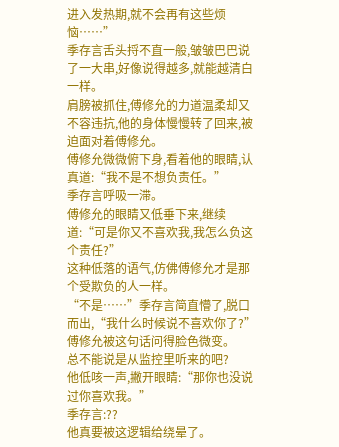进入发热期,就不会再有这些烦恼……”
季存言舌头捋不直一般,皱皱巴巴说了一大串,好像说得越多,就能越清白一样。
肩膀被抓住,傅修允的力道温柔却又不容违抗,他的身体慢慢转了回来,被迫面对着傅修允。
傅修允微微俯下身,看着他的眼睛,认真道:“我不是不想负责任。”
季存言呼吸一滞。
傅修允的眼睛又低垂下来,继续道:“可是你又不喜欢我,我怎么负这个责任?”
这种低落的语气,仿佛傅修允才是那个受欺负的人一样。
“不是……”季存言简直懵了,脱口而出,“我什么时候说不喜欢你了?”
傅修允被这句话问得脸色微变。
总不能说是从监控里听来的吧?
他低咳一声,撇开眼睛:“那你也没说过你喜欢我。”
季存言:??
他真要被这逻辑给绕晕了。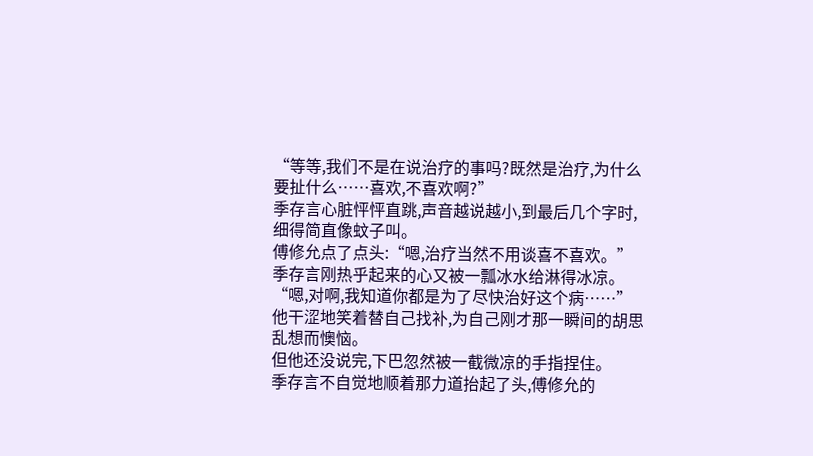“等等,我们不是在说治疗的事吗?既然是治疗,为什么要扯什么……喜欢,不喜欢啊?”
季存言心脏怦怦直跳,声音越说越小,到最后几个字时,细得简直像蚊子叫。
傅修允点了点头:“嗯,治疗当然不用谈喜不喜欢。”
季存言刚热乎起来的心又被一瓢冰水给淋得冰凉。
“嗯,对啊,我知道你都是为了尽快治好这个病……”他干涩地笑着替自己找补,为自己刚才那一瞬间的胡思乱想而懊恼。
但他还没说完,下巴忽然被一截微凉的手指捏住。
季存言不自觉地顺着那力道抬起了头,傅修允的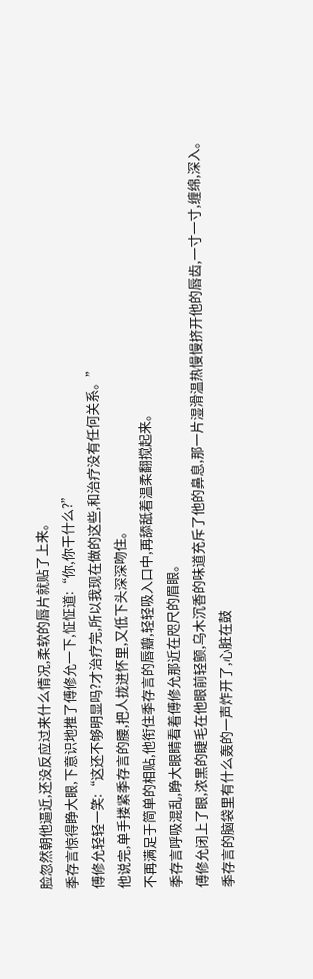脸忽然朝他逼近,还没反应过来什么情况,柔软的唇片就贴了上来。
季存言惊得睁大眼,下意识地推了傅修允一下,怔怔道:“你,你干什么?”
傅修允轻轻一笑:“这还不够明显吗?才治疗完,所以我现在做的这些,和治疗没有任何关系。”
他说完,单手搂紧季存言的腰,把人拢进怀里,又低下头深深吻住。
不再满足于简单的相贴,他衔住季存言的唇瓣,轻轻吸入口中,再舔舐着温柔翻搅起来。
季存言呼吸混乱,睁大眼睛看着傅修允那近在咫尺的眉眼。
傅修允闭上了眼,浓黑的睫毛在他眼前轻颤,乌木沉香的味道充斥了他的鼻息,那一片湿滑温热慢慢挤开他的唇齿,一寸一寸,缠绵,深入。
季存言的脑袋里有什么轰的一声炸开了,心脏在鼓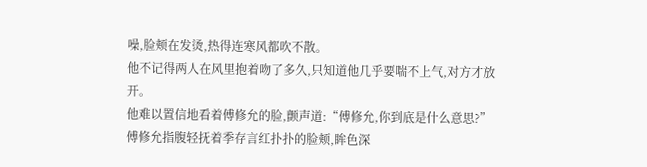噪,脸颊在发烫,热得连寒风都吹不散。
他不记得两人在风里抱着吻了多久,只知道他几乎要喘不上气,对方才放开。
他难以置信地看着傅修允的脸,颤声道:“傅修允,你到底是什么意思?”
傅修允指腹轻抚着季存言红扑扑的脸颊,眸色深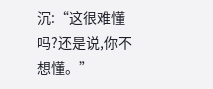沉:“这很难懂吗?还是说,你不想懂。”